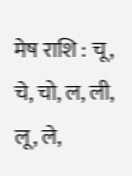मेष राशि : चू, चे, चो, ल, ली, लू, ले,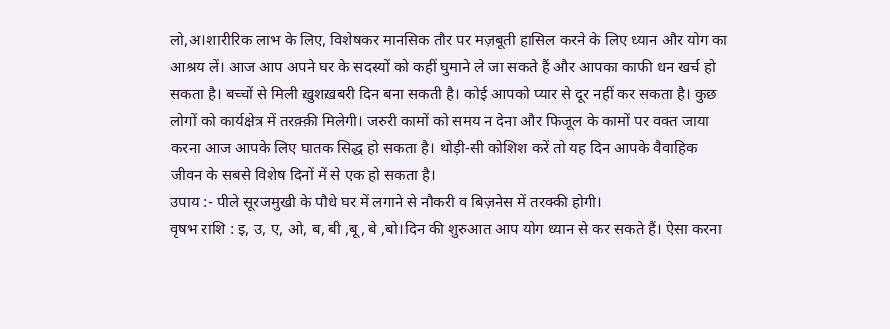लो,अ।शारीरिक लाभ के लिए, विशेषकर मानसिक तौर पर मज़बूती हासिल करने के लिए ध्यान और योग का आश्रय लें। आज आप अपने घर के सदस्यों को कहीं घुमाने ले जा सकते हैं और आपका काफी धन खर्च हो सकता है। बच्चों से मिली ख़ुशख़बरी दिन बना सकती है। कोई आपको प्यार से दूर नहीं कर सकता है। कुछ लोगों को कार्यक्षेत्र में तरक़्क़ी मिलेगी। जरुरी कामों को समय न देना और फिजूल के कामों पर वक्त जाया करना आज आपके लिए घातक सिद्ध हो सकता है। थोड़ी-सी कोशिश करें तो यह दिन आपके वैवाहिक जीवन के सबसे विशेष दिनों में से एक हो सकता है।
उपाय :- पीले सूरजमुखी के पौधे घर में लगाने से नौकरी व बिज़नेस में तरक्की होगी।
वृषभ राशि : इ, उ, ए, ओ, ब, बी ,बू, बे ,बो।दिन की शुरुआत आप योग ध्यान से कर सकते हैं। ऐसा करना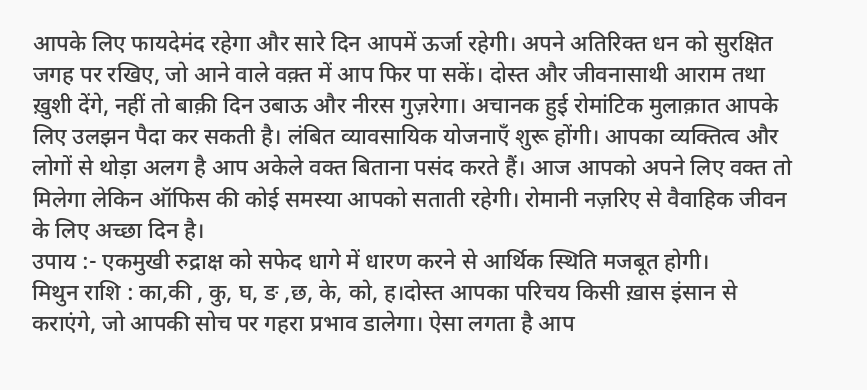आपके लिए फायदेमंद रहेगा और सारे दिन आपमें ऊर्जा रहेगी। अपने अतिरिक्त धन को सुरक्षित जगह पर रखिए, जो आने वाले वक़्त में आप फिर पा सकें। दोस्त और जीवनासाथी आराम तथा ख़ुशी देंगे, नहीं तो बाक़ी दिन उबाऊ और नीरस गुज़रेगा। अचानक हुई रोमांटिक मुलाक़ात आपके लिए उलझन पैदा कर सकती है। लंबित व्यावसायिक योजनाएँ शुरू होंगी। आपका व्यक्तित्व और लोगों से थोड़ा अलग है आप अकेले वक्त बिताना पसंद करते हैं। आज आपको अपने लिए वक्त तो मिलेगा लेकिन ऑफिस की कोई समस्या आपको सताती रहेगी। रोमानी नज़रिए से वैवाहिक जीवन के लिए अच्छा दिन है।
उपाय :- एकमुखी रुद्राक्ष को सफेद धागे में धारण करने से आर्थिक स्थिति मजबूत होगी।
मिथुन राशि : का,की , कु, घ, ङ ,छ, के, को, ह।दोस्त आपका परिचय किसी ख़ास इंसान से कराएंगे, जो आपकी सोच पर गहरा प्रभाव डालेगा। ऐसा लगता है आप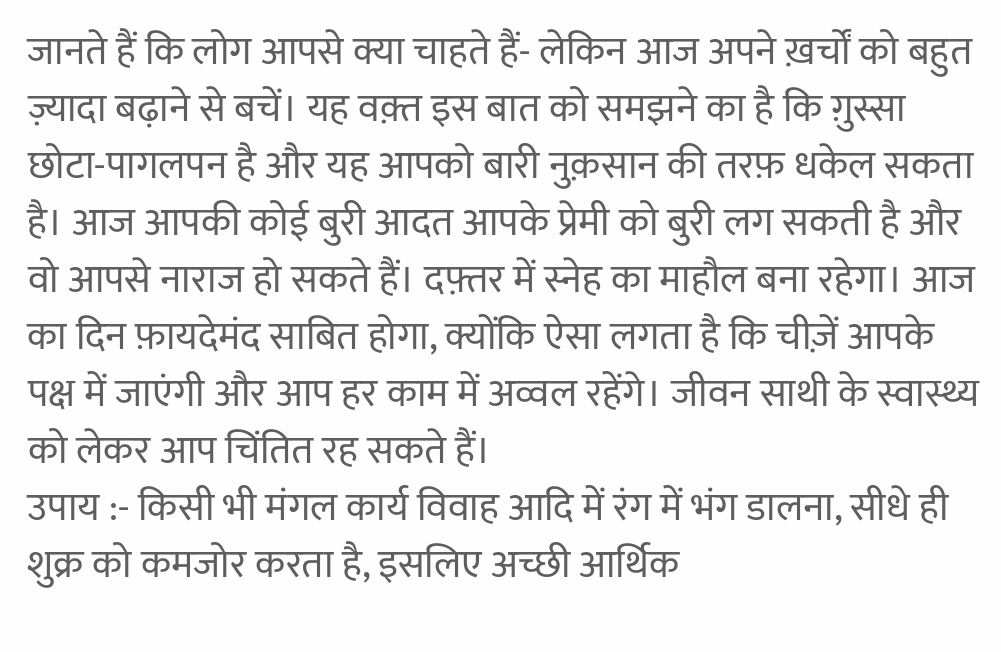जानते हैं कि लोग आपसे क्या चाहते हैं- लेकिन आज अपने ख़र्चों को बहुत ज़्यादा बढ़ाने से बचें। यह वक़्त इस बात को समझने का है कि ग़ुस्सा छोटा-पागलपन है और यह आपको बारी नुक़सान की तरफ़ धकेल सकता है। आज आपकी कोई बुरी आदत आपके प्रेमी को बुरी लग सकती है और वो आपसे नाराज हो सकते हैं। दफ़्तर में स्नेह का माहौल बना रहेगा। आज का दिन फ़ायदेमंद साबित होगा, क्योंकि ऐसा लगता है कि चीज़ें आपके पक्ष में जाएंगी और आप हर काम में अव्वल रहेंगे। जीवन साथी के स्वास्थ्य को लेकर आप चिंतित रह सकते हैं।
उपाय :- किसी भी मंगल कार्य विवाह आदि में रंग में भंग डालना, सीधे ही शुक्र को कमजोर करता है, इसलिए अच्छी आर्थिक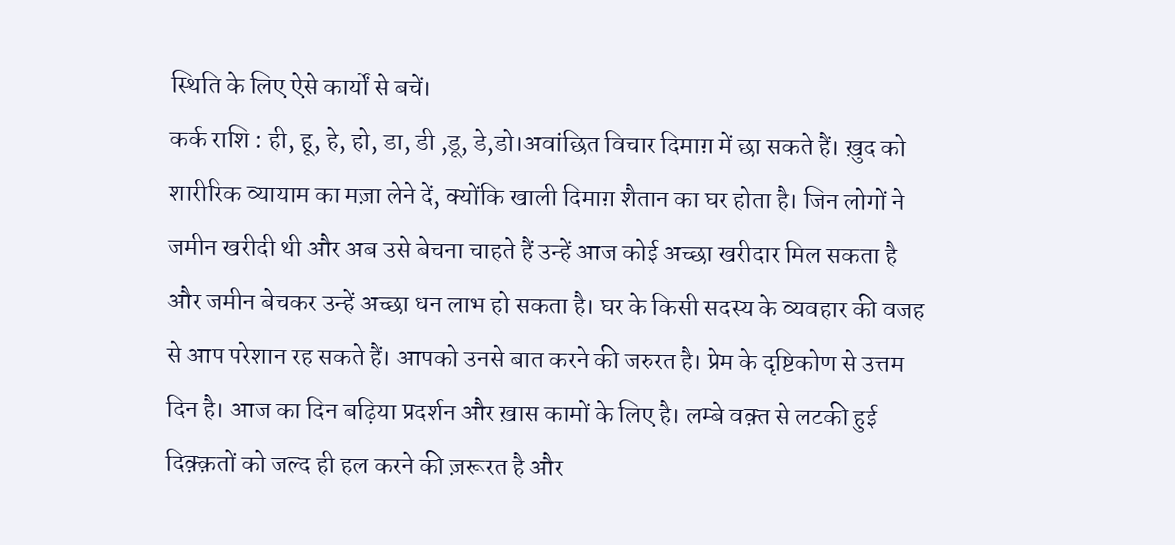स्थिति के लिए ऐसे कार्यों से बचें।
कर्क राशि : ही, हू, हे, हो, डा, डी ,डू, डे,डो।अवांछित विचार दिमाग़ में छा सकते हैं। ख़ुद को शारीरिक व्यायाम का मज़ा लेने दें, क्योंकि खाली दिमाग़ शैतान का घर होता है। जिन लोगों ने जमीन खरीदी थी और अब उसे बेचना चाहते हैं उन्हें आज कोई अच्छा खरीदार मिल सकता है और जमीन बेचकर उन्हें अच्छा धन लाभ हो सकता है। घर के किसी सदस्य के व्यवहार की वजह से आप परेशान रह सकते हैं। आपको उनसे बात करने की जरुरत है। प्रेम के दृष्टिकोण से उत्तम दिन है। आज का दिन बढ़िया प्रदर्शन और ख़ास कामों के लिए है। लम्बे वक़्त से लटकी हुई दिक़्क़तों को जल्द ही हल करने की ज़रूरत है और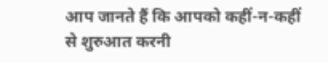आप जानते हैं कि आपको कहीं-न-कहीं से शुरुआत करनी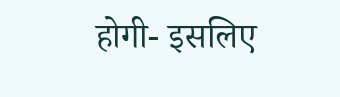होगी- इसलिए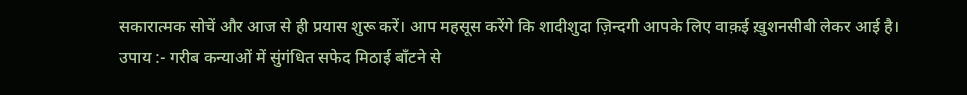सकारात्मक सोचें और आज से ही प्रयास शुरू करें। आप महसूस करेंगे कि शादीशुदा ज़िन्दगी आपके लिए वाक़ई ख़ुशनसीबी लेकर आई है।
उपाय :- गरीब कन्याओं में सुंगंधित सफेद मिठाई बाँटने से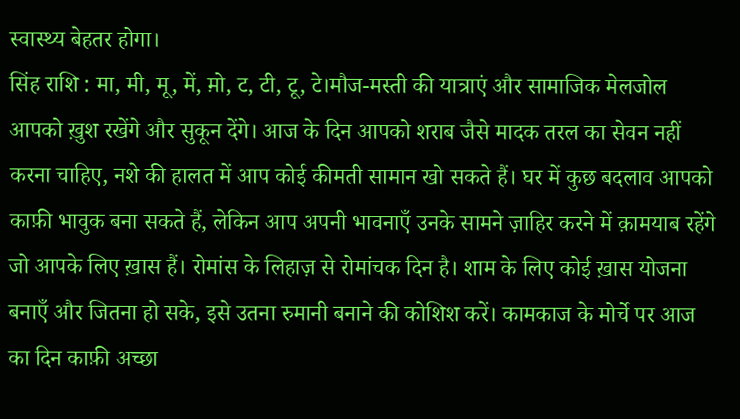स्वास्थ्य बेहतर होगा।
सिंह राशि : मा, मी, मू, में, म़ो, ट, टी, टू, टे।मौज-मस्ती की यात्राएं और सामाजिक मेलजोल आपको ख़ुश रखेंगे और सुकून देंगे। आज के दिन आपको शराब जैसे मादक तरल का सेवन नहीं करना चाहिए, नशे की हालत में आप कोई कीमती सामान खो सकते हैं। घर में कुछ बदलाव आपको काफ़ी भावुक बना सकते हैं, लेकिन आप अपनी भावनाएँ उनके सामने ज़ाहिर करने में क़ामयाब रहेंगे जो आपके लिए ख़ास हैं। रोमांस के लिहाज़ से रोमांचक दिन है। शाम के लिए कोई ख़ास योजना बनाएँ और जितना हो सके, इसे उतना रुमानी बनाने की कोशिश करें। कामकाज के मोर्चे पर आज का दिन काफ़ी अच्छा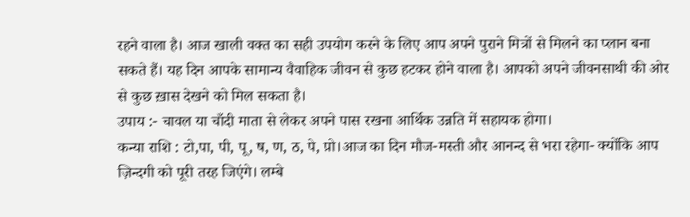रहने वाला है। आज खाली वक्त का सही उपयोग करने के लिए आप अपने पुराने मित्रों से मिलने का प्लान बना सकते हैं। यह दिन आपके सामान्य वैवाहिक जीवन से कुछ हटकर होने वाला है। आपको अपने जीवनसाथी की ओर से कुछ ख़ास देखने को मिल सकता है।
उपाय :- चावल या चाँदी माता से लेकर अपने पास रखना आर्थिक उन्नति में सहायक होगा।
कन्या राशि : टो,पा, पी, पू, ष, ण, ठ, पे, प़ो।आज का दिन मौज-मस्ती और आनन्द से भरा रहेगा- क्योंकि आप ज़िन्दगी को पूरी तरह जिएंगे। लम्बे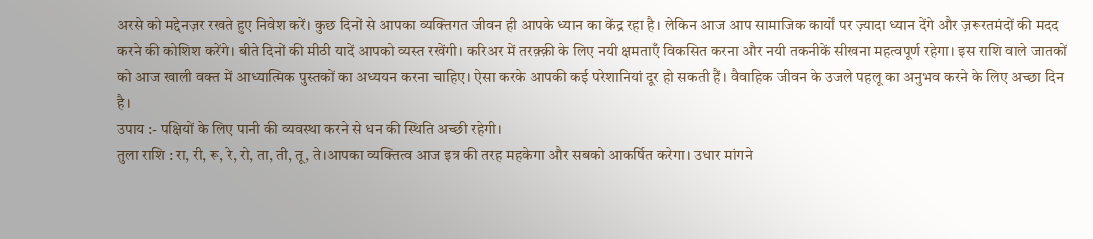अरसे को मद्देनज़र रखते हुए निवेश करें। कुछ दिनों से आपका व्यक्तिगत जीवन ही आपके ध्यान का केंद्र रहा है। लेकिन आज आप सामाजिक कार्यों पर ज़्यादा ध्यान देंगे और ज़रूरतमंदों की मदद करने की कोशिश करेंगे। बीते दिनों की मीठी यादें आपको व्यस्त रखेंगी। करिअर में तरक़्क़ी के लिए नयी क्षमताएँ विकसित करना और नयी तकनीकें सीखना महत्वपूर्ण रहेगा। इस राशि वाले जातकों को आज खाली वक्त में आध्यात्मिक पुस्तकों का अध्ययन करना चाहिए। ऐसा करके आपकी कई परेशानियां दूर हो सकती हैं। वैवाहिक जीवन के उजले पहलू का अनुभव करने के लिए अच्छा दिन है।
उपाय :- पक्षियों के लिए पानी की व्यवस्था करने से धन की स्थिति अच्छी रहेगी।
तुला राशि : रा, री, रू, रे, रो, ता, ती, तू, ते।आपका व्यक्तित्व आज इत्र की तरह महकेगा और सबको आकर्षित करेगा। उधार मांगने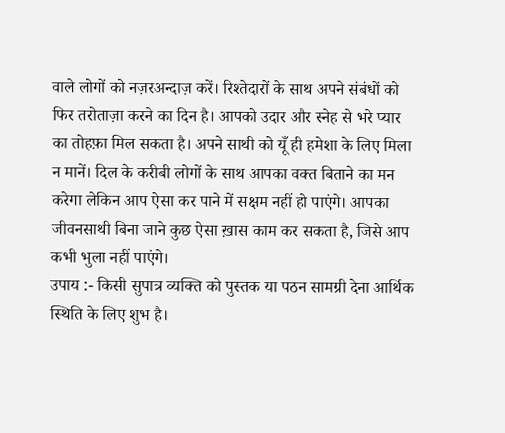वाले लोगों को नज़रअन्दाज़ करें। रिश्तेदारों के साथ अपने संबंधों को फिर तरोताज़ा करने का दिन है। आपको उदार और स्नेह से भरे प्यार का तोहफ़ा मिल सकता है। अपने साथी को यूँ ही हमेशा के लिए मिला न मानें। दिल के करीबी लोगों के साथ आपका वक्त बिताने का मन करेगा लेकिन आप ऐसा कर पाने में सक्षम नहीं हो पाएंगे। आपका जीवनसाथी बिना जाने कुछ ऐसा ख़ास काम कर सकता है, जिसे आप कभी भुला नहीं पाएंगे।
उपाय :- किसी सुपात्र व्यक्ति को पुस्तक या पठन सामग्री देना आर्थिक स्थिति के लिए शुभ है।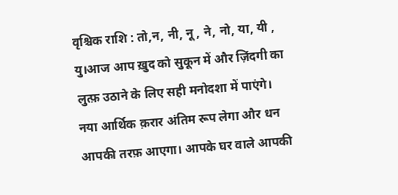वृश्चिक राशि : तो,न, नी, नू, ने, नो, या, यी , यु।आज आप ख़ुद को सुकून में और ज़िंदगी का लुत्फ़ उठाने के लिए सही मनोदशा में पाएंगे। नया आर्थिक क़रार अंतिम रूप लेगा और धन आपकी तरफ़ आएगा। आपके घर वाले आपकी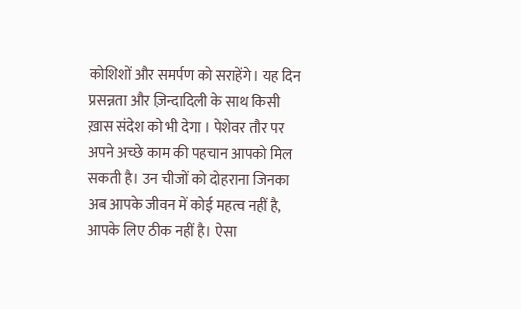कोशिशों और समर्पण को सराहेंगे। यह दिन प्रसन्नता और ज़िन्दादिली के साथ किसी ख़ास संदेश को भी देगा । पेशेवर तौर पर अपने अच्छे काम की पहचान आपको मिल सकती है। उन चीजों को दोहराना जिनका अब आपके जीवन में कोई महत्व नहीं है, आपके लिए ठीक नहीं है। ऐसा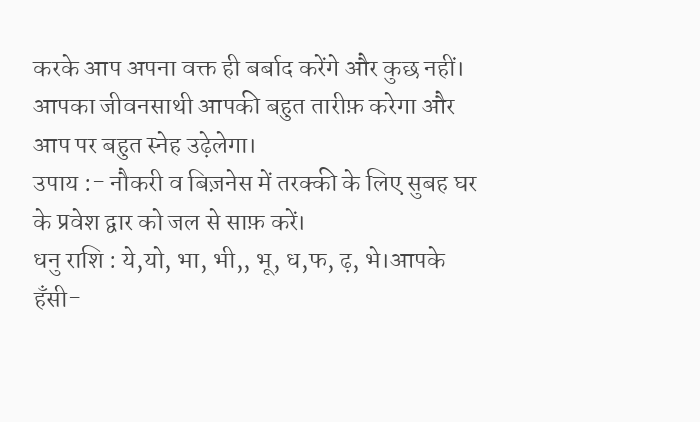करके आप अपना वक्त ही बर्बाद करेंगे और कुछ नहीं। आपका जीवनसाथी आपकी बहुत तारीफ़ करेगा और आप पर बहुत स्नेह उढ़ेलेगा।
उपाय :- नौकरी व बिज़नेस में तरक्की के लिए सुबह घर के प्रवेश द्वार को जल से साफ़ करें।
धनु राशि : ये,यो, भा, भी,, भू, ध,फ, ढ़, भे।आपके हँसी-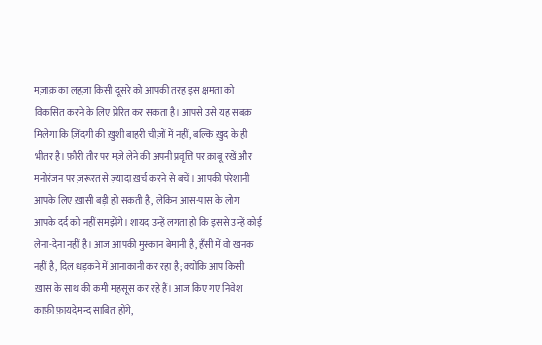मज़ाक़ का लहज़ा किसी दूसरे को आपकी तरह इस क्षमता को विकसित करने के लिए प्रेरित कर सकता है। आपसे उसे यह सबक़ मिलेगा कि ज़िंदगी की ख़ुशी बाहरी चीज़ों में नहीं, बल्कि ख़ुद के ही भीतर है। फ़ौरी तौर पर मज़े लेने की अपनी प्रवृत्ति पर क़ाबू रखें और मनोरंजन पर ज़रूरत से ज़्यादा ख़र्च करने से बचें। आपकी परेशानी आपके लिए ख़ासी बड़ी हो सकती है, लेकिन आस-पास के लोग आपके दर्द को नहीं समझेंगे। शायद उन्हें लगता हो कि इससे उन्हें कोई लेना-देना नहीं है। आज आपकी मुस्कान बेमानी है, हँसी में वो खनक नहीं है, दिल धड़कने में आनाकानी कर रहा है; क्योंकि आप किसी ख़ास के साथ की कमी महसूस कर रहे हैं। आज किए गए निवेश काफ़ी फ़ायदेमन्द साबित होंगे,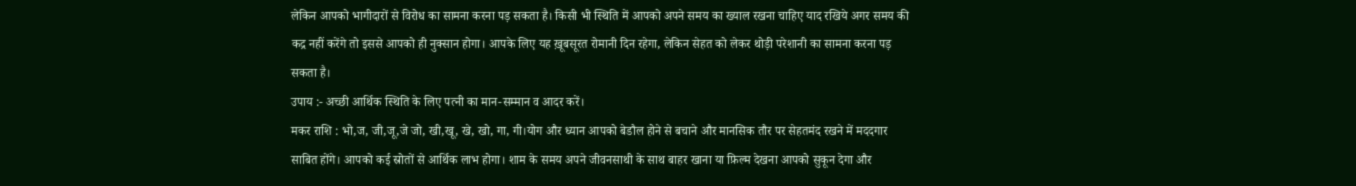लेकिन आपको भागीदारों से विरोध का सामना करना पड़ सकता है। किसी भी स्थिति में आपको अपने समय का ख्याल रखना चाहिए याद रखिये अगर समय की कद्र नहीं करेंगे तो इससे आपको ही नुक्सान होगा। आपके लिए यह ख़ूबसूरत रोमानी दिन रहेगा, लेकिन सेहत को लेकर थोड़ी परेशानी का सामना करना पड़ सकता है।
उपाय :- अच्छी आर्थिक स्थिति के लिए पत्नी का मान-सम्मान व आदर करें।
मकर राशि : भो,ज, जी,जू,जे जो, खी,खू, खे, खो, गा, गी।योग और ध्यान आपको बेडौल होने से बचाने और मानसिक तौर पर सेहतमंद रखने में मददगार साबित होंगे। आपको कई स्रोतों से आर्थिक लाभ होगा। शाम के समय अपने जीवनसाथी के साथ बाहर खाना या फ़िल्म देखना आपको सुकून देगा और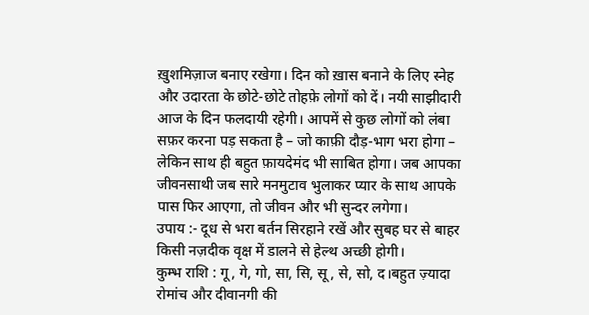ख़ुशमिज़ाज बनाए रखेगा। दिन को ख़ास बनाने के लिए स्नेह और उदारता के छोटे-छोटे तोहफ़े लोगों को दें। नयी साझीदारी आज के दिन फलदायी रहेगी। आपमें से कुछ लोगों को लंबा सफ़र करना पड़ सकता है – जो काफ़ी दौड़-भाग भरा होगा – लेकिन साथ ही बहुत फ़ायदेमंद भी साबित होगा। जब आपका जीवनसाथी जब सारे मनमुटाव भुलाकर प्यार के साथ आपके पास फिर आएगा, तो जीवन और भी सुन्दर लगेगा।
उपाय :- दूध से भरा बर्तन सिरहाने रखें और सुबह घर से बाहर किसी नज़दीक वृक्ष में डालने से हेल्थ अच्छी होगी।
कुम्भ राशि : गू, गे, गो, सा, सि, सू, से, सो, द।बहुत ज़्यादा रोमांच और दीवानगी की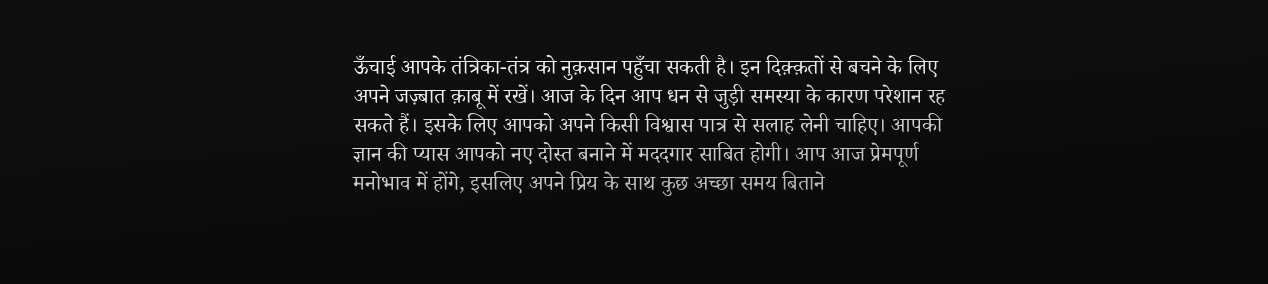ऊँचाई आपके तंत्रिका-तंत्र को नुक़सान पहुँचा सकती है। इन दिक़्क़तों से बचने के लिए अपने जज़्बात क़ाबू में रखें। आज के दिन आप धन से जुड़ी समस्या के कारण परेशान रह सकते हैं। इसके लिए आपको अपने किसी विश्वास पात्र से सलाह लेनी चाहिए। आपकी ज्ञान की प्यास आपको नए दोस्त बनाने में मददगार साबित होगी। आप आज प्रेमपूर्ण मनोभाव में होंगे, इसलिए अपने प्रिय के साथ कुछ अच्छा समय बिताने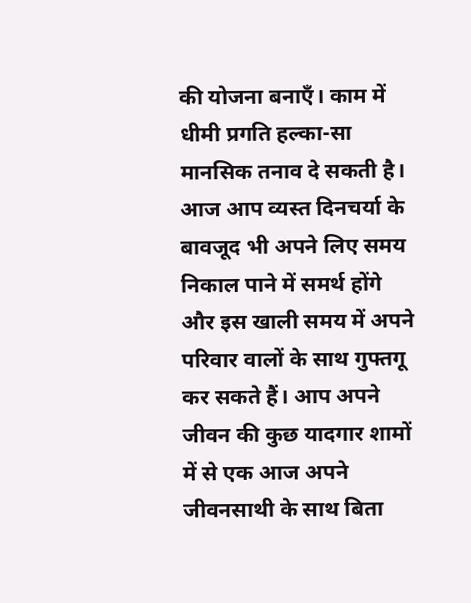की योजना बनाएँ। काम में धीमी प्रगति हल्का-सा मानसिक तनाव दे सकती है। आज आप व्यस्त दिनचर्या के बावजूद भी अपने लिए समय निकाल पाने में समर्थ होंगे और इस खाली समय में अपने परिवार वालों के साथ गुफ्तगू कर सकते हैं। आप अपने जीवन की कुछ यादगार शामों में से एक आज अपने जीवनसाथी के साथ बिता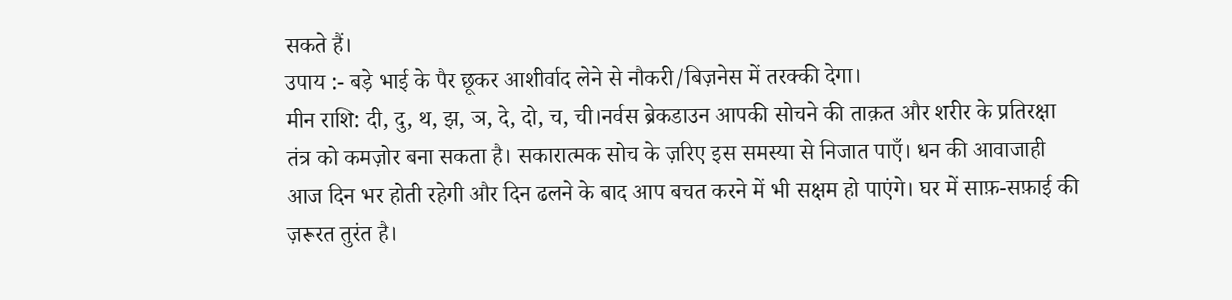सकते हैं।
उपाय :- बड़े भाई के पैर छूकर आशीर्वाद लेने से नौकरी/बिज़नेस में तरक्की देगा।
मीन राशि: दी, दु, थ, झ, ञ, दे, दो, च, ची।नर्वस ब्रेकडाउन आपकी सोचने की ताक़त और शरीर के प्रतिरक्षा तंत्र को कमज़ोर बना सकता है। सकारात्मक सोच के ज़रिए इस समस्या से निजात पाएँ। धन की आवाजाही आज दिन भर होती रहेगी और दिन ढलने के बाद आप बचत करने में भी सक्षम हो पाएंगे। घर में साफ़-सफ़ाई की ज़रूरत तुरंत है।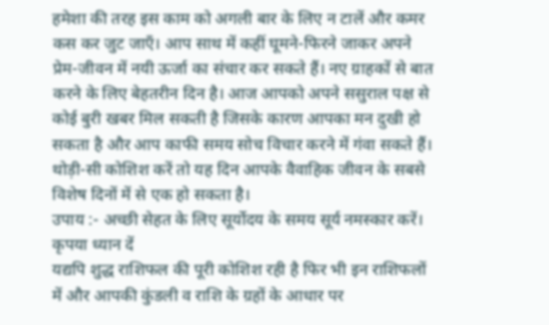हमेशा की तरह इस काम को अगली बार के लिए न टालें और कमर कस कर जुट जाएँ। आप साथ में कहीं घूमने-फिरने जाकर अपने प्रेम-जीवन में नयी ऊर्जा का संचार कर सकते हैं। नए ग्राहकों से बात करने के लिए बेहतरीन दिन है। आज आपको अपने ससुराल पक्ष से कोई बुरी खबर मिल सकती है जिसके कारण आपका मन दुखी हो सकता है और आप काफी समय सोच विचार करने में गंवा सकते हैं। थोड़ी-सी कोशिश करें तो यह दिन आपके वैवाहिक जीवन के सबसे विशेष दिनों में से एक हो सकता है।
उपाय :- अच्छी सेहत के लिए सूर्योदय के समय सूर्य नमस्कार करें।
कृपया ध्यान दें
यद्यपि शुद्ध राशिफल की पूरी कोशिश रही है फिर भी इन राशिफलों में और आपकी कुंडली व राशि के ग्रहों के आधार पर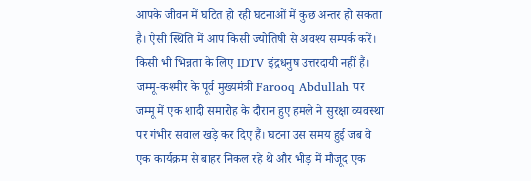आपके जीवन में घटित हो रही घटनाओं में कुछ अन्तर हो सकता है। ऐसी स्थिति में आप किसी ज्योतिषी से अवश्य सम्पर्क करें। किसी भी भिन्नता के लिए IDTV इंद्रधनुष उत्तरदायी नहीं हैं।
जम्मू-कश्मीर के पूर्व मुख्यमंत्री Farooq Abdullah पर जम्मू में एक शादी समारोह के दौरान हुए हमले ने सुरक्षा व्यवस्था पर गंभीर सवाल खड़े कर दिए हैं। घटना उस समय हुई जब वे एक कार्यक्रम से बाहर निकल रहे थे और भीड़ में मौजूद एक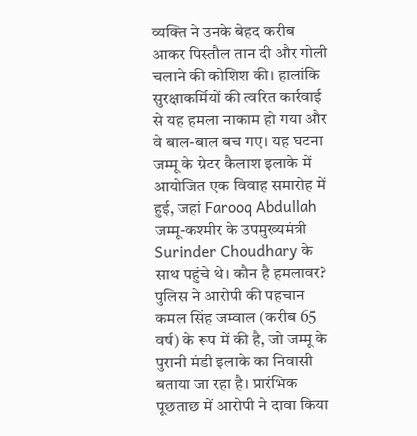व्यक्ति ने उनके बेहद करीब आकर पिस्तौल तान दी और गोली चलाने की कोशिश की। हालांकि सुरक्षाकर्मियों की त्वरित कार्रवाई से यह हमला नाकाम हो गया और वे बाल-बाल बच गए। यह घटना जम्मू के ग्रेटर कैलाश इलाके में आयोजित एक विवाह समारोह में हुई, जहां Farooq Abdullah जम्मू-कश्मीर के उपमुख्यमंत्री Surinder Choudhary के साथ पहुंचे थे। कौन है हमलावर? पुलिस ने आरोपी की पहचान कमल सिंह जम्वाल (करीब 65 वर्ष) के रूप में की है, जो जम्मू के पुरानी मंडी इलाके का निवासी बताया जा रहा है। प्रारंभिक पूछताछ में आरोपी ने दावा किया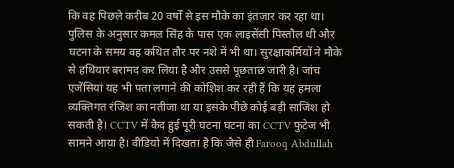कि वह पिछले करीब 20 वर्षों से इस मौके का इंतज़ार कर रहा था। पुलिस के अनुसार कमल सिंह के पास एक लाइसेंसी पिस्तौल थी और घटना के समय वह कथित तौर पर नशे में भी था। सुरक्षाकर्मियों ने मौके से हथियार बरामद कर लिया है और उससे पूछताछ जारी है। जांच एजेंसियां यह भी पता लगाने की कोशिश कर रही हैं कि यह हमला व्यक्तिगत रंजिश का नतीजा था या इसके पीछे कोई बड़ी साजिश हो सकती है। CCTV में कैद हुई पूरी घटना घटना का CCTV फुटेज भी सामने आया है। वीडियो में दिखता है कि जैसे ही Farooq Abdullah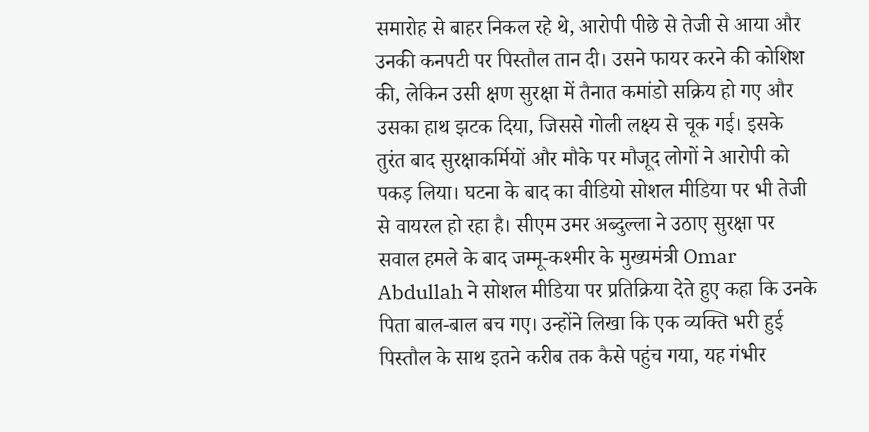समारोह से बाहर निकल रहे थे, आरोपी पीछे से तेजी से आया और उनकी कनपटी पर पिस्तौल तान दी। उसने फायर करने की कोशिश की, लेकिन उसी क्षण सुरक्षा में तैनात कमांडो सक्रिय हो गए और उसका हाथ झटक दिया, जिससे गोली लक्ष्य से चूक गई। इसके तुरंत बाद सुरक्षाकर्मियों और मौके पर मौजूद लोगों ने आरोपी को पकड़ लिया। घटना के बाद का वीडियो सोशल मीडिया पर भी तेजी से वायरल हो रहा है। सीएम उमर अब्दुल्ला ने उठाए सुरक्षा पर सवाल हमले के बाद जम्मू-कश्मीर के मुख्यमंत्री Omar Abdullah ने सोशल मीडिया पर प्रतिक्रिया देते हुए कहा कि उनके पिता बाल-बाल बच गए। उन्होंने लिखा कि एक व्यक्ति भरी हुई पिस्तौल के साथ इतने करीब तक कैसे पहुंच गया, यह गंभीर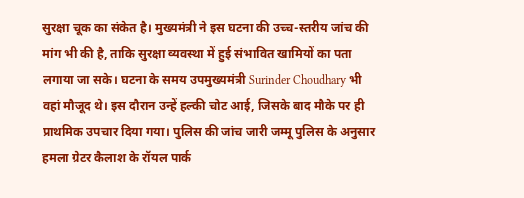सुरक्षा चूक का संकेत है। मुख्यमंत्री ने इस घटना की उच्च-स्तरीय जांच की मांग भी की है, ताकि सुरक्षा व्यवस्था में हुई संभावित खामियों का पता लगाया जा सके। घटना के समय उपमुख्यमंत्री Surinder Choudhary भी वहां मौजूद थे। इस दौरान उन्हें हल्की चोट आई, जिसके बाद मौके पर ही प्राथमिक उपचार दिया गया। पुलिस की जांच जारी जम्मू पुलिस के अनुसार हमला ग्रेटर कैलाश के रॉयल पार्क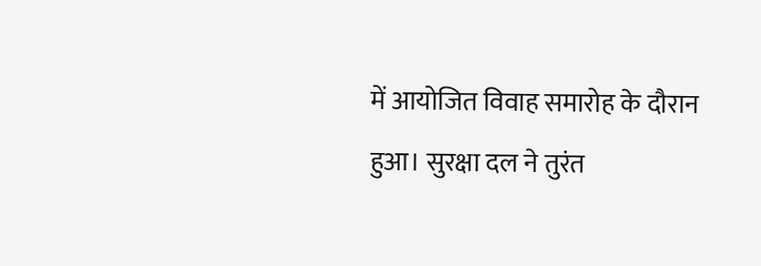में आयोजित विवाह समारोह के दौरान हुआ। सुरक्षा दल ने तुरंत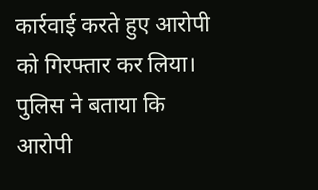कार्रवाई करते हुए आरोपी को गिरफ्तार कर लिया। पुलिस ने बताया कि आरोपी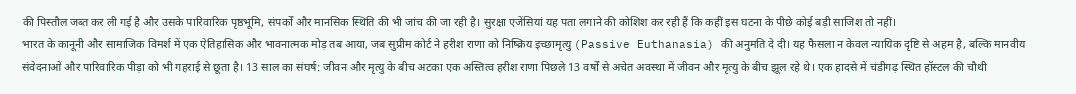की पिस्तौल जब्त कर ली गई है और उसके पारिवारिक पृष्ठभूमि, संपर्कों और मानसिक स्थिति की भी जांच की जा रही है। सुरक्षा एजेंसियां यह पता लगाने की कोशिश कर रही हैं कि कहीं इस घटना के पीछे कोई बड़ी साजिश तो नहीं।
भारत के कानूनी और सामाजिक विमर्श में एक ऐतिहासिक और भावनात्मक मोड़ तब आया, जब सुप्रीम कोर्ट ने हरीश राणा को निष्क्रिय इच्छामृत्यु (Passive Euthanasia) की अनुमति दे दी। यह फैसला न केवल न्यायिक दृष्टि से अहम है, बल्कि मानवीय संवेदनाओं और पारिवारिक पीड़ा को भी गहराई से छूता है। 13 साल का संघर्ष: जीवन और मृत्यु के बीच अटका एक अस्तित्व हरीश राणा पिछले 13 वर्षों से अचेत अवस्था में जीवन और मृत्यु के बीच झूल रहे थे। एक हादसे में चंडीगढ़ स्थित हॉस्टल की चौथी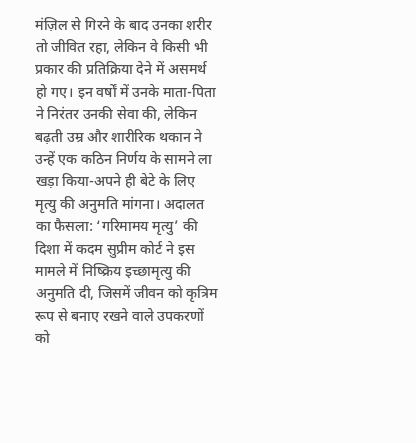मंज़िल से गिरने के बाद उनका शरीर तो जीवित रहा, लेकिन वे किसी भी प्रकार की प्रतिक्रिया देने में असमर्थ हो गए। इन वर्षों में उनके माता-पिता ने निरंतर उनकी सेवा की, लेकिन बढ़ती उम्र और शारीरिक थकान ने उन्हें एक कठिन निर्णय के सामने ला खड़ा किया-अपने ही बेटे के लिए मृत्यु की अनुमति मांगना। अदालत का फैसला: ‘गरिमामय मृत्यु’ की दिशा में कदम सुप्रीम कोर्ट ने इस मामले में निष्क्रिय इच्छामृत्यु की अनुमति दी, जिसमें जीवन को कृत्रिम रूप से बनाए रखने वाले उपकरणों को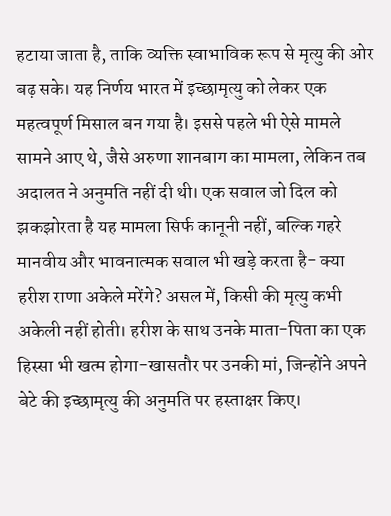हटाया जाता है, ताकि व्यक्ति स्वाभाविक रूप से मृत्यु की ओर बढ़ सके। यह निर्णय भारत में इच्छामृत्यु को लेकर एक महत्वपूर्ण मिसाल बन गया है। इससे पहले भी ऐसे मामले सामने आए थे, जैसे अरुणा शानबाग का मामला, लेकिन तब अदालत ने अनुमति नहीं दी थी। एक सवाल जो दिल को झकझोरता है यह मामला सिर्फ कानूनी नहीं, बल्कि गहरे मानवीय और भावनात्मक सवाल भी खड़े करता है- क्या हरीश राणा अकेले मरेंगे? असल में, किसी की मृत्यु कभी अकेली नहीं होती। हरीश के साथ उनके माता-पिता का एक हिस्सा भी खत्म होगा-खासतौर पर उनकी मां, जिन्होंने अपने बेटे की इच्छामृत्यु की अनुमति पर हस्ताक्षर किए।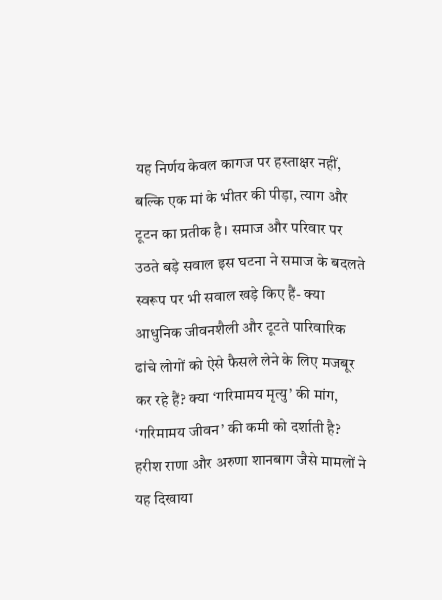यह निर्णय केवल कागज पर हस्ताक्षर नहीं, बल्कि एक मां के भीतर की पीड़ा, त्याग और टूटन का प्रतीक है। समाज और परिवार पर उठते बड़े सवाल इस घटना ने समाज के बदलते स्वरूप पर भी सवाल खड़े किए हैं- क्या आधुनिक जीवनशैली और टूटते पारिवारिक ढांचे लोगों को ऐसे फैसले लेने के लिए मजबूर कर रहे हैं? क्या ‘गरिमामय मृत्यु’ की मांग, ‘गरिमामय जीवन’ की कमी को दर्शाती है? हरीश राणा और अरुणा शानबाग जैसे मामलों ने यह दिखाया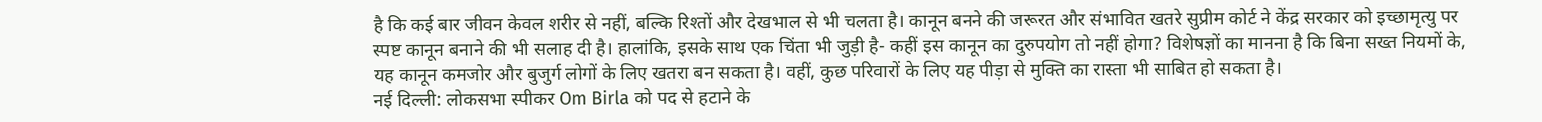है कि कई बार जीवन केवल शरीर से नहीं, बल्कि रिश्तों और देखभाल से भी चलता है। कानून बनने की जरूरत और संभावित खतरे सुप्रीम कोर्ट ने केंद्र सरकार को इच्छामृत्यु पर स्पष्ट कानून बनाने की भी सलाह दी है। हालांकि, इसके साथ एक चिंता भी जुड़ी है- कहीं इस कानून का दुरुपयोग तो नहीं होगा? विशेषज्ञों का मानना है कि बिना सख्त नियमों के, यह कानून कमजोर और बुजुर्ग लोगों के लिए खतरा बन सकता है। वहीं, कुछ परिवारों के लिए यह पीड़ा से मुक्ति का रास्ता भी साबित हो सकता है।
नई दिल्ली: लोकसभा स्पीकर Om Birla को पद से हटाने के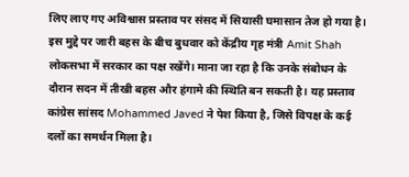लिए लाए गए अविश्वास प्रस्ताव पर संसद में सियासी घमासान तेज हो गया है। इस मुद्दे पर जारी बहस के बीच बुधवार को केंद्रीय गृह मंत्री Amit Shah लोकसभा में सरकार का पक्ष रखेंगे। माना जा रहा है कि उनके संबोधन के दौरान सदन में तीखी बहस और हंगामे की स्थिति बन सकती है। यह प्रस्ताव कांग्रेस सांसद Mohammed Javed ने पेश किया है, जिसे विपक्ष के कई दलों का समर्थन मिला है।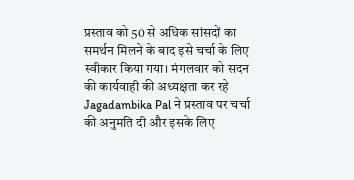प्रस्ताव को 50 से अधिक सांसदों का समर्थन मिलने के बाद इसे चर्चा के लिए स्वीकार किया गया। मंगलवार को सदन की कार्यवाही की अध्यक्षता कर रहे Jagadambika Pal ने प्रस्ताव पर चर्चा की अनुमति दी और इसके लिए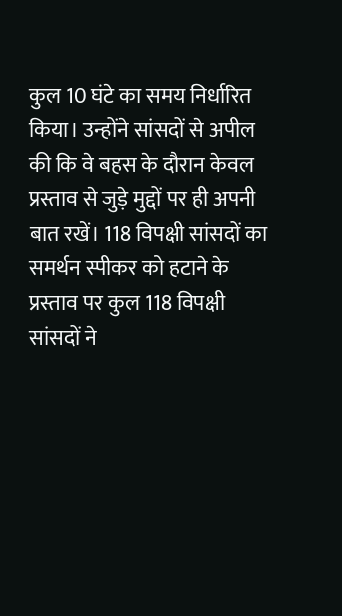कुल 10 घंटे का समय निर्धारित किया। उन्होंने सांसदों से अपील की कि वे बहस के दौरान केवल प्रस्ताव से जुड़े मुद्दों पर ही अपनी बात रखें। 118 विपक्षी सांसदों का समर्थन स्पीकर को हटाने के प्रस्ताव पर कुल 118 विपक्षी सांसदों ने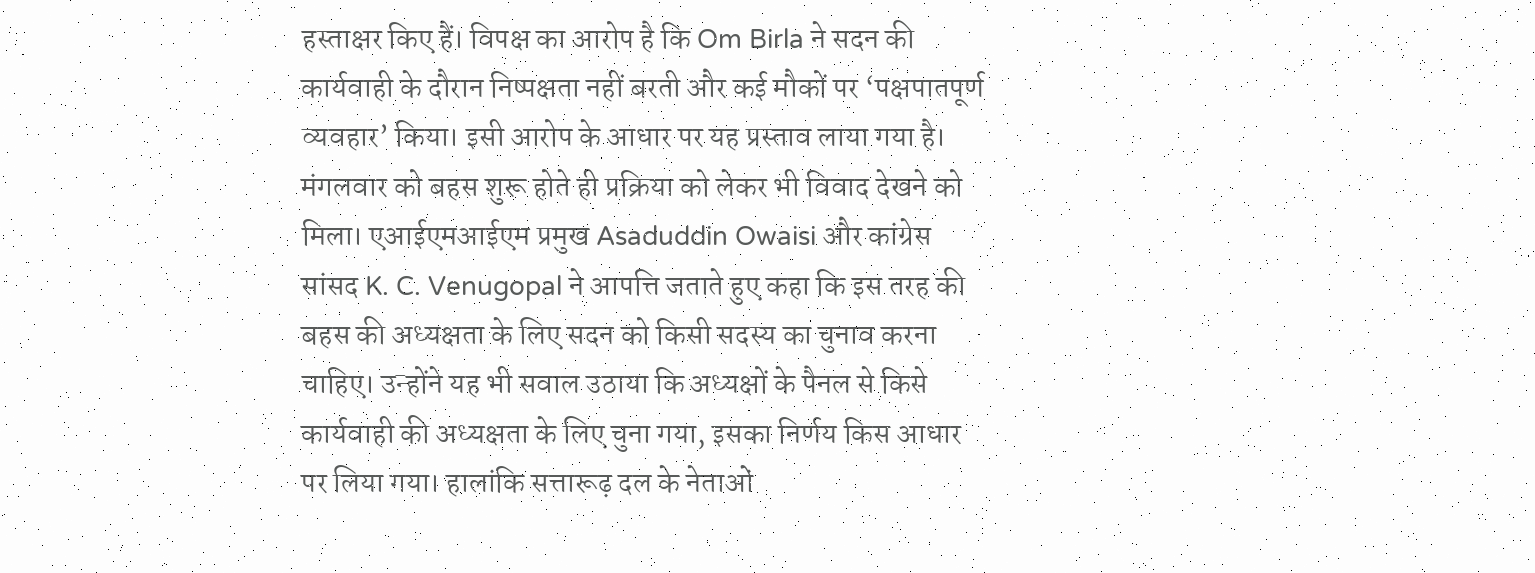हस्ताक्षर किए हैं। विपक्ष का आरोप है कि Om Birla ने सदन की कार्यवाही के दौरान निष्पक्षता नहीं बरती और कई मौकों पर ‘पक्षपातपूर्ण व्यवहार’ किया। इसी आरोप के आधार पर यह प्रस्ताव लाया गया है। मंगलवार को बहस शुरू होते ही प्रक्रिया को लेकर भी विवाद देखने को मिला। एआईएमआईएम प्रमुख Asaduddin Owaisi और कांग्रेस सांसद K. C. Venugopal ने आपत्ति जताते हुए कहा कि इस तरह की बहस की अध्यक्षता के लिए सदन को किसी सदस्य का चुनाव करना चाहिए। उन्होंने यह भी सवाल उठाया कि अध्यक्षों के पैनल से किसे कार्यवाही की अध्यक्षता के लिए चुना गया, इसका निर्णय किस आधार पर लिया गया। हालांकि सत्तारूढ़ दल के नेताओं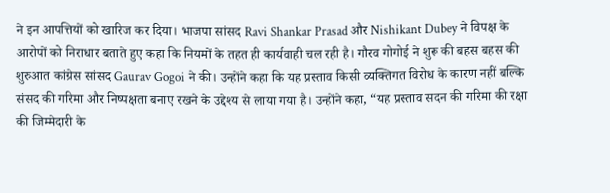ने इन आपत्तियों को खारिज कर दिया। भाजपा सांसद Ravi Shankar Prasad और Nishikant Dubey ने विपक्ष के आरोपों को निराधार बताते हुए कहा कि नियमों के तहत ही कार्यवाही चल रही है। गौरव गोगोई ने शुरू की बहस बहस की शुरुआत कांग्रेस सांसद Gaurav Gogoi ने की। उन्होंने कहा कि यह प्रस्ताव किसी व्यक्तिगत विरोध के कारण नहीं बल्कि संसद की गरिमा और निष्पक्षता बनाए रखने के उद्देश्य से लाया गया है। उन्होंने कहा, “यह प्रस्ताव सदन की गरिमा की रक्षा की जिम्मेदारी के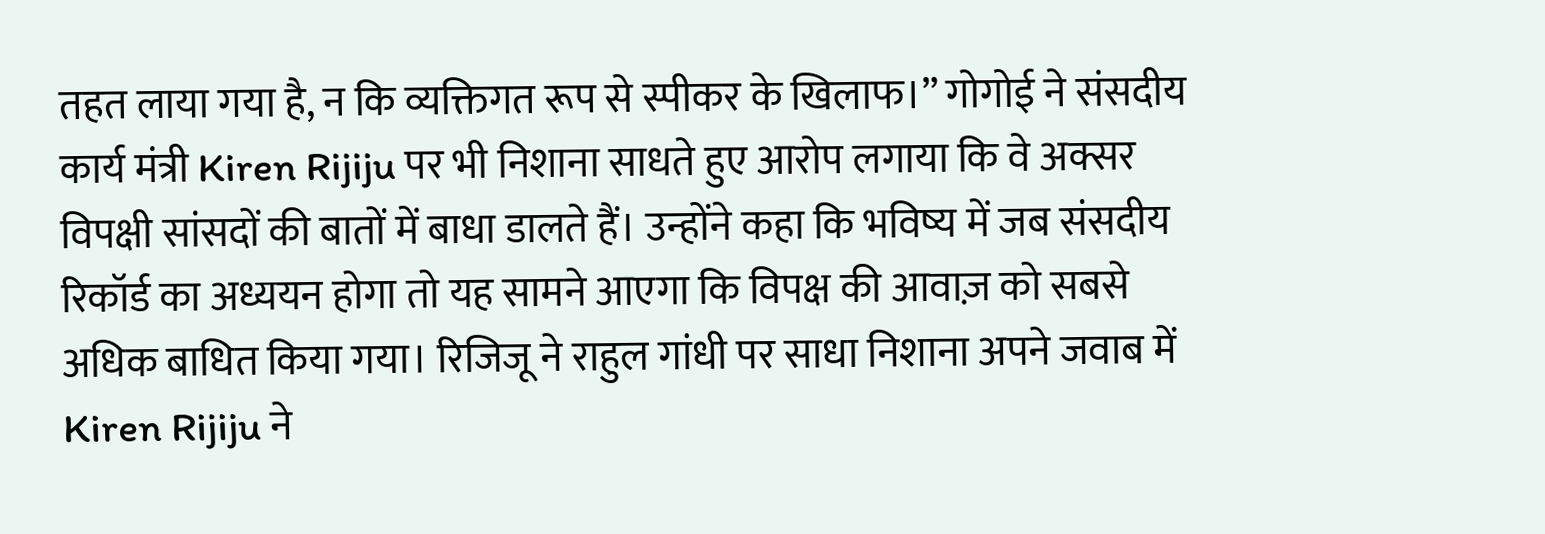तहत लाया गया है, न कि व्यक्तिगत रूप से स्पीकर के खिलाफ।” गोगोई ने संसदीय कार्य मंत्री Kiren Rijiju पर भी निशाना साधते हुए आरोप लगाया कि वे अक्सर विपक्षी सांसदों की बातों में बाधा डालते हैं। उन्होंने कहा कि भविष्य में जब संसदीय रिकॉर्ड का अध्ययन होगा तो यह सामने आएगा कि विपक्ष की आवाज़ को सबसे अधिक बाधित किया गया। रिजिजू ने राहुल गांधी पर साधा निशाना अपने जवाब में Kiren Rijiju ने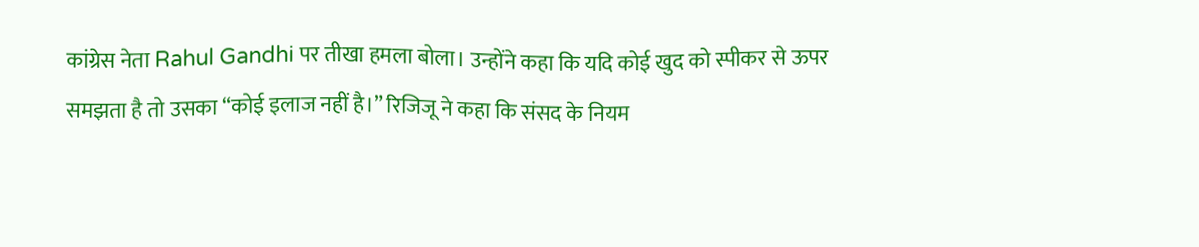कांग्रेस नेता Rahul Gandhi पर तीखा हमला बोला। उन्होंने कहा कि यदि कोई खुद को स्पीकर से ऊपर समझता है तो उसका “कोई इलाज नहीं है।” रिजिजू ने कहा कि संसद के नियम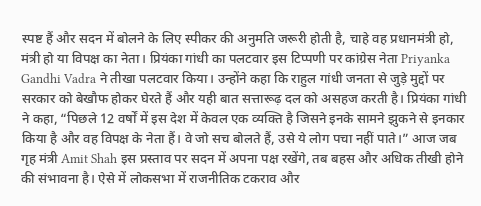स्पष्ट हैं और सदन में बोलने के लिए स्पीकर की अनुमति जरूरी होती है, चाहे वह प्रधानमंत्री हो, मंत्री हो या विपक्ष का नेता। प्रियंका गांधी का पलटवार इस टिप्पणी पर कांग्रेस नेता Priyanka Gandhi Vadra ने तीखा पलटवार किया। उन्होंने कहा कि राहुल गांधी जनता से जुड़े मुद्दों पर सरकार को बेखौफ होकर घेरते हैं और यही बात सत्तारूढ़ दल को असहज करती है। प्रियंका गांधी ने कहा, “पिछले 12 वर्षों में इस देश में केवल एक व्यक्ति है जिसने इनके सामने झुकने से इनकार किया है और वह विपक्ष के नेता हैं। वे जो सच बोलते हैं, उसे ये लोग पचा नहीं पाते।” आज जब गृह मंत्री Amit Shah इस प्रस्ताव पर सदन में अपना पक्ष रखेंगे, तब बहस और अधिक तीखी होने की संभावना है। ऐसे में लोकसभा में राजनीतिक टकराव और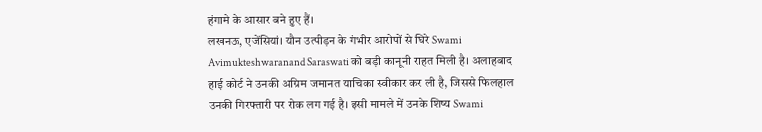हंगामे के आसार बने हुए हैं।
लखनऊ, एजेंसियां। यौन उत्पीड़न के गंभीर आरोपों से घिरे Swami Avimukteshwaranand Saraswati को बड़ी कानूनी राहत मिली है। अलाहबाद हाई कोर्ट ने उनकी अग्रिम जमानत याचिका स्वीकार कर ली है, जिससे फिलहाल उनकी गिरफ्तारी पर रोक लग गई है। इसी मामले में उनके शिष्य Swami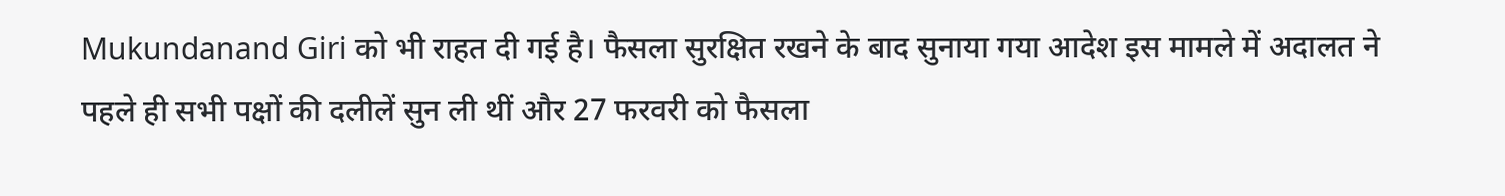Mukundanand Giri को भी राहत दी गई है। फैसला सुरक्षित रखने के बाद सुनाया गया आदेश इस मामले में अदालत ने पहले ही सभी पक्षों की दलीलें सुन ली थीं और 27 फरवरी को फैसला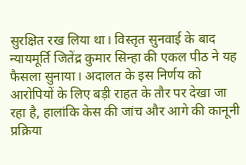सुरक्षित रख लिया था। विस्तृत सुनवाई के बाद न्यायमूर्ति जितेंद्र कुमार सिन्हा की एकल पीठ ने यह फैसला सुनाया। अदालत के इस निर्णय को आरोपियों के लिए बड़ी राहत के तौर पर देखा जा रहा है, हालांकि केस की जांच और आगे की कानूनी प्रक्रिया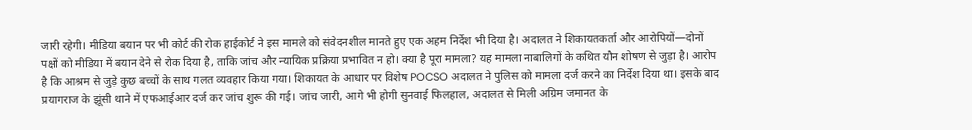जारी रहेगी। मीडिया बयान पर भी कोर्ट की रोक हाईकोर्ट ने इस मामले को संवेदनशील मानते हुए एक अहम निर्देश भी दिया है। अदालत ने शिकायतकर्ता और आरोपियों—दोनों पक्षों को मीडिया में बयान देने से रोक दिया है, ताकि जांच और न्यायिक प्रक्रिया प्रभावित न हो। क्या है पूरा मामला? यह मामला नाबालिगों के कथित यौन शोषण से जुड़ा है। आरोप है कि आश्रम से जुड़े कुछ बच्चों के साथ गलत व्यवहार किया गया। शिकायत के आधार पर विशेष POCSO अदालत ने पुलिस को मामला दर्ज करने का निर्देश दिया था। इसके बाद प्रयागराज के झूंसी थाने में एफआईआर दर्ज कर जांच शुरू की गई। जांच जारी, आगे भी होगी सुनवाई फिलहाल, अदालत से मिली अग्रिम जमानत के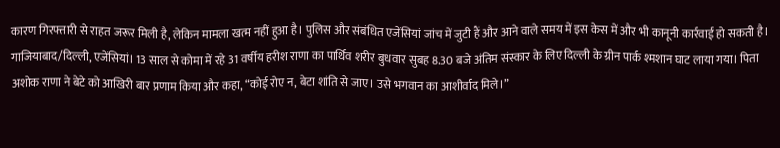कारण गिरफ्तारी से राहत जरूर मिली है, लेकिन मामला खत्म नहीं हुआ है। पुलिस और संबंधित एजेंसियां जांच में जुटी हैं और आने वाले समय में इस केस में और भी कानूनी कार्रवाई हो सकती है।
गाजियाबाद/दिल्ली, एजेंसियां। 13 साल से कोमा में रहे 31 वर्षीय हरीश राणा का पार्थिव शरीर बुधवार सुबह 8.30 बजे अंतिम संस्कार के लिए दिल्ली के ग्रीन पार्क श्मशान घाट लाया गया। पिता अशोक राणा ने बेटे को आखिरी बार प्रणाम किया और कहा, “कोई रोए न, बेटा शांति से जाए। उसे भगवान का आशीर्वाद मिले।”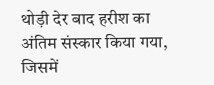थोड़ी देर बाद हरीश का अंतिम संस्कार किया गया, जिसमें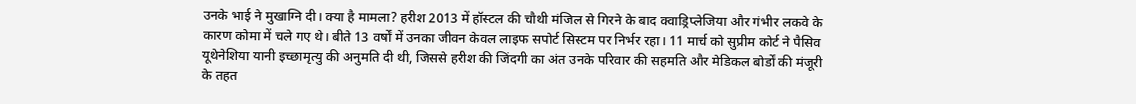उनके भाई ने मुखाग्नि दी। क्या है मामला? हरीश 2013 में हॉस्टल की चौथी मंजिल से गिरने के बाद क्वाड्रिप्लेजिया और गंभीर लकवे के कारण कोमा में चले गए थे। बीते 13 वर्षों में उनका जीवन केवल लाइफ सपोर्ट सिस्टम पर निर्भर रहा। 11 मार्च को सुप्रीम कोर्ट ने पैसिव यूथेनेशिया यानी इच्छामृत्यु की अनुमति दी थी, जिससे हरीश की जिंदगी का अंत उनके परिवार की सहमति और मेडिकल बोर्डों की मंजूरी के तहत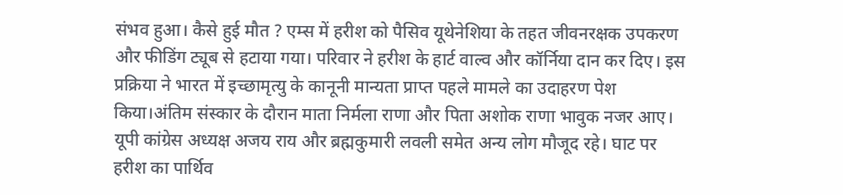संभव हुआ। कैसे हुई मौत ? एम्स में हरीश को पैसिव यूथेनेशिया के तहत जीवनरक्षक उपकरण और फीडिंग ट्यूब से हटाया गया। परिवार ने हरीश के हार्ट वाल्व और कॉर्निया दान कर दिए। इस प्रक्रिया ने भारत में इच्छामृत्यु के कानूनी मान्यता प्राप्त पहले मामले का उदाहरण पेश किया।अंतिम संस्कार के दौरान माता निर्मला राणा और पिता अशोक राणा भावुक नजर आए। यूपी कांग्रेस अध्यक्ष अजय राय और ब्रह्मकुमारी लवली समेत अन्य लोग मौजूद रहे। घाट पर हरीश का पार्थिव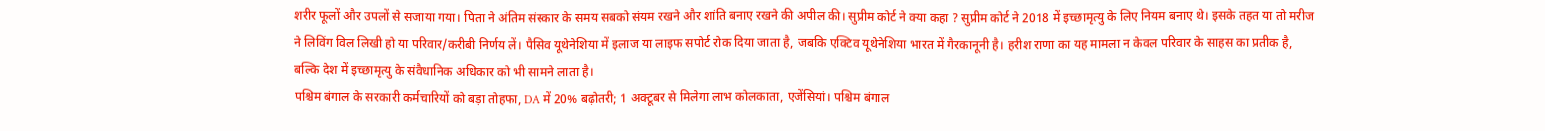शरीर फूलों और उपलों से सजाया गया। पिता ने अंतिम संस्कार के समय सबको संयम रखने और शांति बनाए रखने की अपील की। सुप्रीम कोर्ट ने क्या कहा ? सुप्रीम कोर्ट ने 2018 में इच्छामृत्यु के लिए नियम बनाए थे। इसके तहत या तो मरीज ने लिविंग विल लिखी हो या परिवार/करीबी निर्णय लें। पैसिव यूथेनेशिया में इलाज या लाइफ सपोर्ट रोक दिया जाता है, जबकि एक्टिव यूथेनेशिया भारत में गैरकानूनी है। हरीश राणा का यह मामला न केवल परिवार के साहस का प्रतीक है, बल्कि देश में इच्छामृत्यु के संवैधानिक अधिकार को भी सामने लाता है।
पश्चिम बंगाल के सरकारी कर्मचारियों को बड़ा तोहफा, DA में 20% बढ़ोतरी; 1 अक्टूबर से मिलेगा लाभ कोलकाता, एजेंसियां। पश्चिम बंगाल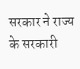सरकार ने राज्य के सरकारी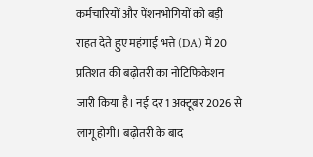कर्मचारियों और पेंशनभोगियों को बड़ी राहत देते हुए महंगाई भत्ते (DA) में 20 प्रतिशत की बढ़ोतरी का नोटिफिकेशन जारी किया है। नई दर 1 अक्टूबर 2026 से लागू होगी। बढ़ोतरी के बाद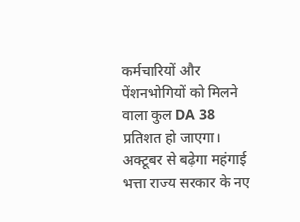कर्मचारियों और पेंशनभोगियों को मिलने वाला कुल DA 38 प्रतिशत हो जाएगा। अक्टूबर से बढ़ेगा महंगाई भत्ता राज्य सरकार के नए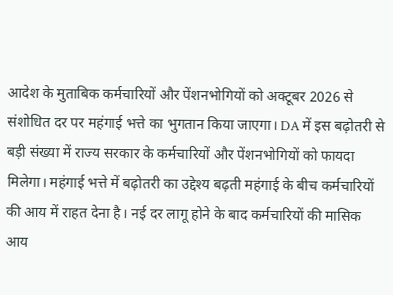आदेश के मुताबिक कर्मचारियों और पेंशनभोगियों को अक्टूबर 2026 से संशोधित दर पर महंगाई भत्ते का भुगतान किया जाएगा। DA में इस बढ़ोतरी से बड़ी संख्या में राज्य सरकार के कर्मचारियों और पेंशनभोगियों को फायदा मिलेगा। महंगाई भत्ते में बढ़ोतरी का उद्देश्य बढ़ती महंगाई के बीच कर्मचारियों की आय में राहत देना है। नई दर लागू होने के बाद कर्मचारियों की मासिक आय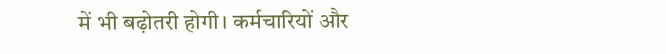में भी बढ़ोतरी होगी। कर्मचारियों और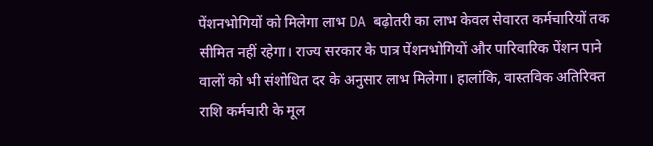पेंशनभोगियों को मिलेगा लाभ DA बढ़ोतरी का लाभ केवल सेवारत कर्मचारियों तक सीमित नहीं रहेगा। राज्य सरकार के पात्र पेंशनभोगियों और पारिवारिक पेंशन पाने वालों को भी संशोधित दर के अनुसार लाभ मिलेगा। हालांकि, वास्तविक अतिरिक्त राशि कर्मचारी के मूल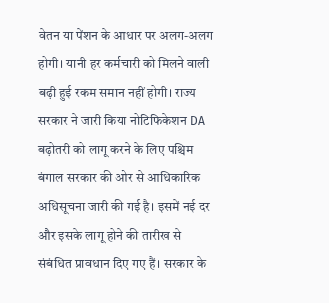वेतन या पेंशन के आधार पर अलग-अलग होगी। यानी हर कर्मचारी को मिलने वाली बढ़ी हुई रकम समान नहीं होगी। राज्य सरकार ने जारी किया नोटिफिकेशन DA बढ़ोतरी को लागू करने के लिए पश्चिम बंगाल सरकार की ओर से आधिकारिक अधिसूचना जारी की गई है। इसमें नई दर और इसके लागू होने की तारीख से संबंधित प्रावधान दिए गए हैं। सरकार के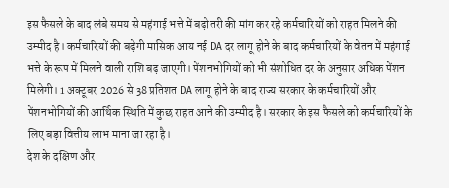इस फैसले के बाद लंबे समय से महंगाई भत्ते में बढ़ोतरी की मांग कर रहे कर्मचारियों को राहत मिलने की उम्मीद है। कर्मचारियों की बढ़ेगी मासिक आय नई DA दर लागू होने के बाद कर्मचारियों के वेतन में महंगाई भत्ते के रूप में मिलने वाली राशि बढ़ जाएगी। पेंशनभोगियों को भी संशोधित दर के अनुसार अधिक पेंशन मिलेगी। 1 अक्टूबर 2026 से 38 प्रतिशत DA लागू होने के बाद राज्य सरकार के कर्मचारियों और पेंशनभोगियों की आर्थिक स्थिति में कुछ राहत आने की उम्मीद है। सरकार के इस फैसले को कर्मचारियों के लिए बड़ा वित्तीय लाभ माना जा रहा है।
देश के दक्षिण और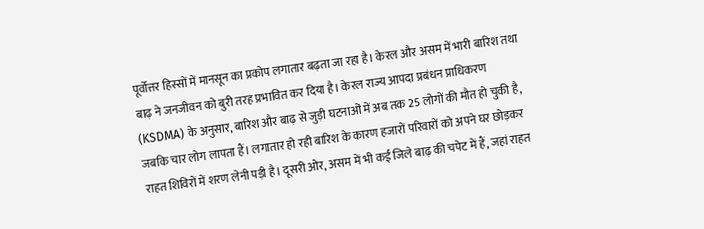पूर्वोत्तर हिस्सों में मानसून का प्रकोप लगातार बढ़ता जा रहा है। केरल और असम में भारी बारिश तथा बाढ़ ने जनजीवन को बुरी तरह प्रभावित कर दिया है। केरल राज्य आपदा प्रबंधन प्राधिकरण (KSDMA) के अनुसार, बारिश और बाढ़ से जुड़ी घटनाओं में अब तक 25 लोगों की मौत हो चुकी है, जबकि चार लोग लापता हैं। लगातार हो रही बारिश के कारण हजारों परिवारों को अपने घर छोड़कर राहत शिविरों में शरण लेनी पड़ी है। दूसरी ओर, असम में भी कई जिले बाढ़ की चपेट में हैं, जहां राहत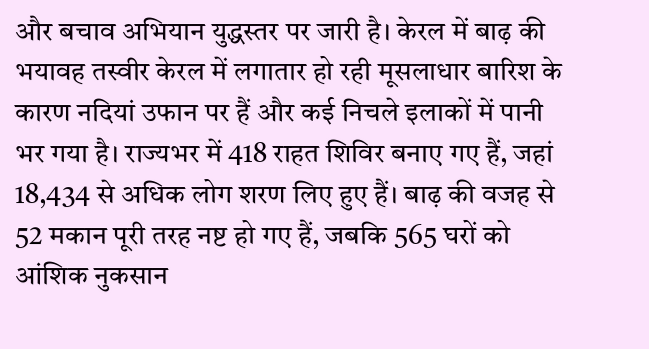और बचाव अभियान युद्धस्तर पर जारी है। केरल में बाढ़ की भयावह तस्वीर केरल में लगातार हो रही मूसलाधार बारिश के कारण नदियां उफान पर हैं और कई निचले इलाकों में पानी भर गया है। राज्यभर में 418 राहत शिविर बनाए गए हैं, जहां 18,434 से अधिक लोग शरण लिए हुए हैं। बाढ़ की वजह से 52 मकान पूरी तरह नष्ट हो गए हैं, जबकि 565 घरों को आंशिक नुकसान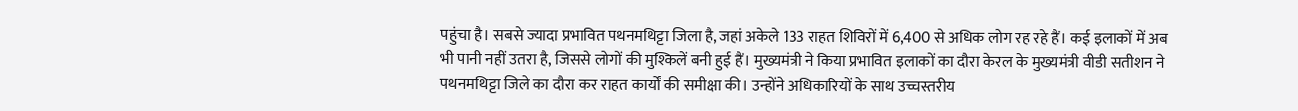पहुंचा है। सबसे ज्यादा प्रभावित पथनमथिट्टा जिला है, जहां अकेले 133 राहत शिविरों में 6,400 से अधिक लोग रह रहे हैं। कई इलाकों में अब भी पानी नहीं उतरा है, जिससे लोगों की मुश्किलें बनी हुई हैं। मुख्यमंत्री ने किया प्रभावित इलाकों का दौरा केरल के मुख्यमंत्री वीडी सतीशन ने पथनमथिट्टा जिले का दौरा कर राहत कार्यों की समीक्षा की। उन्होंने अधिकारियों के साथ उच्चस्तरीय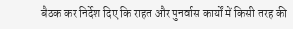बैठक कर निर्देश दिए कि राहत और पुनर्वास कार्यों में किसी तरह की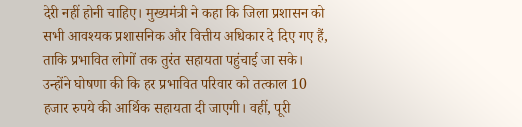देरी नहीं होनी चाहिए। मुख्यमंत्री ने कहा कि जिला प्रशासन को सभी आवश्यक प्रशासनिक और वित्तीय अधिकार दे दिए गए हैं, ताकि प्रभावित लोगों तक तुरंत सहायता पहुंचाई जा सके। उन्होंने घोषणा की कि हर प्रभावित परिवार को तत्काल 10 हजार रुपये की आर्थिक सहायता दी जाएगी। वहीं, पूरी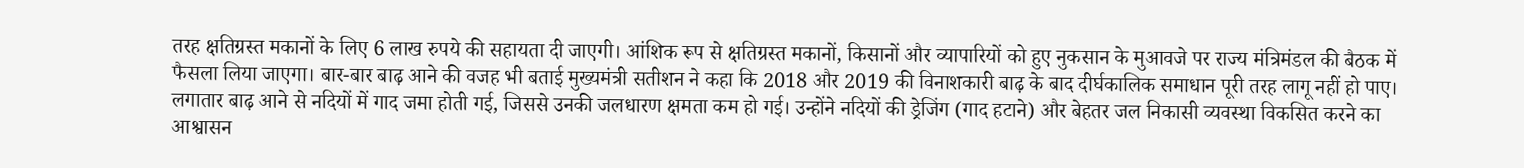तरह क्षतिग्रस्त मकानों के लिए 6 लाख रुपये की सहायता दी जाएगी। आंशिक रूप से क्षतिग्रस्त मकानों, किसानों और व्यापारियों को हुए नुकसान के मुआवजे पर राज्य मंत्रिमंडल की बैठक में फैसला लिया जाएगा। बार-बार बाढ़ आने की वजह भी बताई मुख्यमंत्री सतीशन ने कहा कि 2018 और 2019 की विनाशकारी बाढ़ के बाद दीर्घकालिक समाधान पूरी तरह लागू नहीं हो पाए। लगातार बाढ़ आने से नदियों में गाद जमा होती गई, जिससे उनकी जलधारण क्षमता कम हो गई। उन्होंने नदियों की ड्रेजिंग (गाद हटाने) और बेहतर जल निकासी व्यवस्था विकसित करने का आश्वासन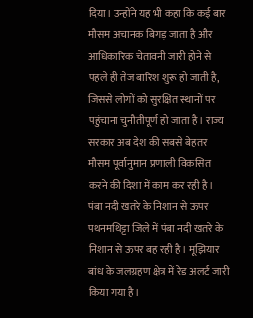दिया। उन्होंने यह भी कहा कि कई बार मौसम अचानक बिगड़ जाता है और आधिकारिक चेतावनी जारी होने से पहले ही तेज बारिश शुरू हो जाती है, जिससे लोगों को सुरक्षित स्थानों पर पहुंचाना चुनौतीपूर्ण हो जाता है। राज्य सरकार अब देश की सबसे बेहतर मौसम पूर्वानुमान प्रणाली विकसित करने की दिशा में काम कर रही है। पंबा नदी खतरे के निशान से ऊपर पथनमथिट्टा जिले में पंबा नदी खतरे के निशान से ऊपर बह रही है। मूझियार बांध के जलग्रहण क्षेत्र में रेड अलर्ट जारी किया गया है।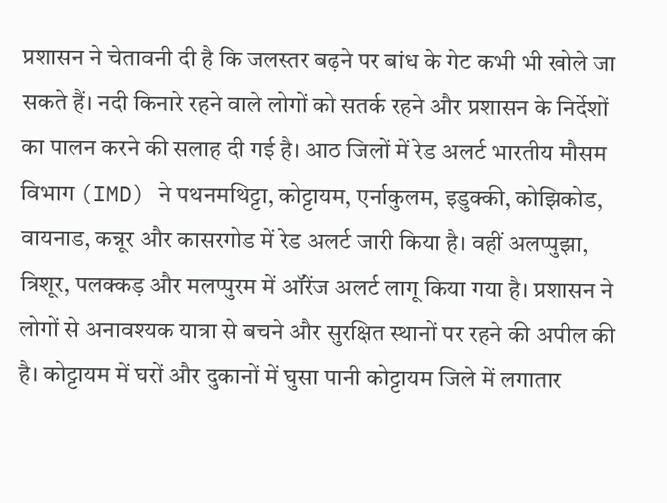प्रशासन ने चेतावनी दी है कि जलस्तर बढ़ने पर बांध के गेट कभी भी खोले जा सकते हैं। नदी किनारे रहने वाले लोगों को सतर्क रहने और प्रशासन के निर्देशों का पालन करने की सलाह दी गई है। आठ जिलों में रेड अलर्ट भारतीय मौसम विभाग (IMD) ने पथनमथिट्टा, कोट्टायम, एर्नाकुलम, इडुक्की, कोझिकोड, वायनाड, कन्नूर और कासरगोड में रेड अलर्ट जारी किया है। वहीं अलप्पुझा, त्रिशूर, पलक्कड़ और मलप्पुरम में ऑरेंज अलर्ट लागू किया गया है। प्रशासन ने लोगों से अनावश्यक यात्रा से बचने और सुरक्षित स्थानों पर रहने की अपील की है। कोट्टायम में घरों और दुकानों में घुसा पानी कोट्टायम जिले में लगातार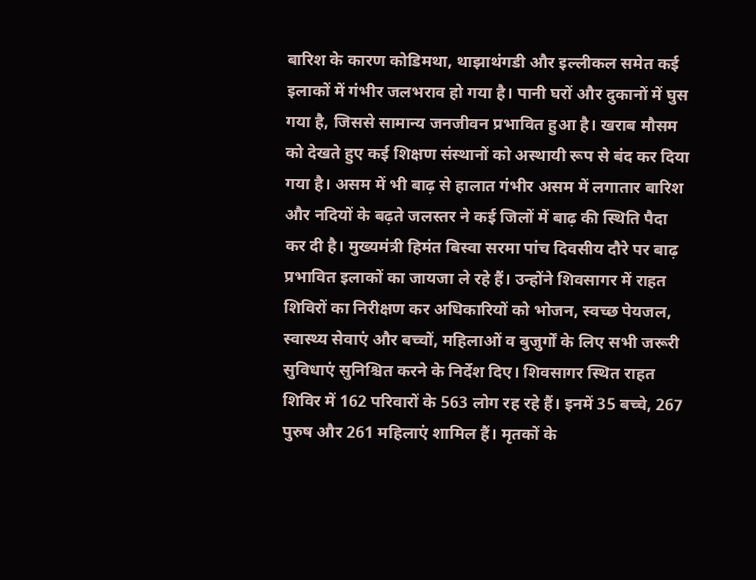बारिश के कारण कोडिमथा, थाझाथंगडी और इल्लीकल समेत कई इलाकों में गंभीर जलभराव हो गया है। पानी घरों और दुकानों में घुस गया है, जिससे सामान्य जनजीवन प्रभावित हुआ है। खराब मौसम को देखते हुए कई शिक्षण संस्थानों को अस्थायी रूप से बंद कर दिया गया है। असम में भी बाढ़ से हालात गंभीर असम में लगातार बारिश और नदियों के बढ़ते जलस्तर ने कई जिलों में बाढ़ की स्थिति पैदा कर दी है। मुख्यमंत्री हिमंत बिस्वा सरमा पांच दिवसीय दौरे पर बाढ़ प्रभावित इलाकों का जायजा ले रहे हैं। उन्होंने शिवसागर में राहत शिविरों का निरीक्षण कर अधिकारियों को भोजन, स्वच्छ पेयजल, स्वास्थ्य सेवाएं और बच्चों, महिलाओं व बुजुर्गों के लिए सभी जरूरी सुविधाएं सुनिश्चित करने के निर्देश दिए। शिवसागर स्थित राहत शिविर में 162 परिवारों के 563 लोग रह रहे हैं। इनमें 35 बच्चे, 267 पुरुष और 261 महिलाएं शामिल हैं। मृतकों के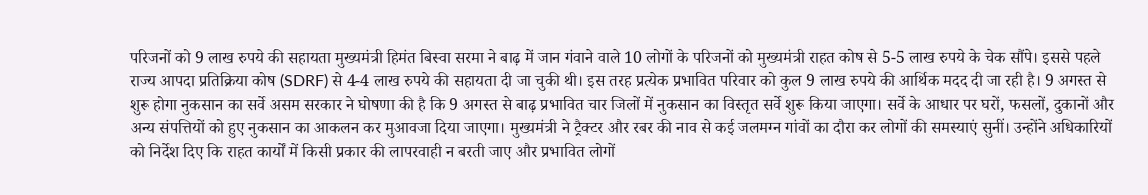परिजनों को 9 लाख रुपये की सहायता मुख्यमंत्री हिमंत बिस्वा सरमा ने बाढ़ में जान गंवाने वाले 10 लोगों के परिजनों को मुख्यमंत्री राहत कोष से 5-5 लाख रुपये के चेक सौंपे। इससे पहले राज्य आपदा प्रतिक्रिया कोष (SDRF) से 4-4 लाख रुपये की सहायता दी जा चुकी थी। इस तरह प्रत्येक प्रभावित परिवार को कुल 9 लाख रुपये की आर्थिक मदद दी जा रही है। 9 अगस्त से शुरू होगा नुकसान का सर्वे असम सरकार ने घोषणा की है कि 9 अगस्त से बाढ़ प्रभावित चार जिलों में नुकसान का विस्तृत सर्वे शुरू किया जाएगा। सर्वे के आधार पर घरों, फसलों, दुकानों और अन्य संपत्तियों को हुए नुकसान का आकलन कर मुआवजा दिया जाएगा। मुख्यमंत्री ने ट्रैक्टर और रबर की नाव से कई जलमग्न गांवों का दौरा कर लोगों की समस्याएं सुनीं। उन्होंने अधिकारियों को निर्देश दिए कि राहत कार्यों में किसी प्रकार की लापरवाही न बरती जाए और प्रभावित लोगों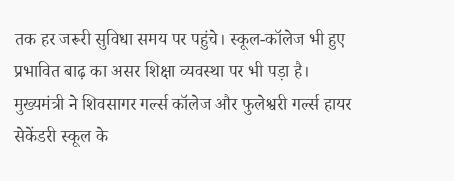तक हर जरूरी सुविधा समय पर पहुंचे। स्कूल-कॉलेज भी हुए प्रभावित बाढ़ का असर शिक्षा व्यवस्था पर भी पड़ा है। मुख्यमंत्री ने शिवसागर गर्ल्स कॉलेज और फुलेश्वरी गर्ल्स हायर सेकेंडरी स्कूल के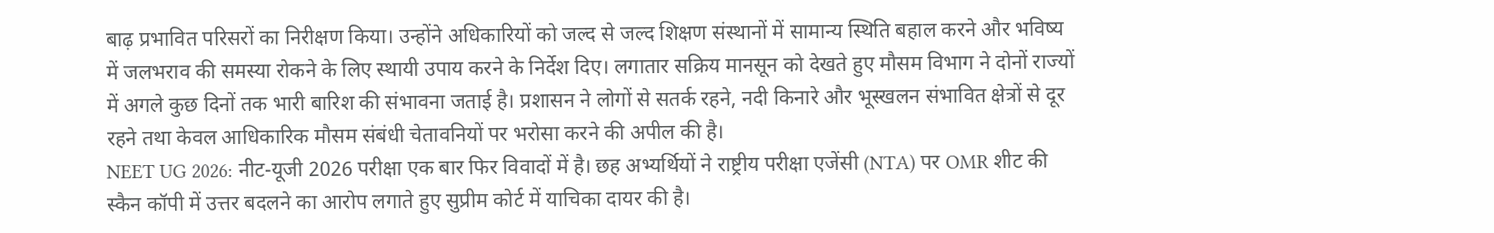बाढ़ प्रभावित परिसरों का निरीक्षण किया। उन्होंने अधिकारियों को जल्द से जल्द शिक्षण संस्थानों में सामान्य स्थिति बहाल करने और भविष्य में जलभराव की समस्या रोकने के लिए स्थायी उपाय करने के निर्देश दिए। लगातार सक्रिय मानसून को देखते हुए मौसम विभाग ने दोनों राज्यों में अगले कुछ दिनों तक भारी बारिश की संभावना जताई है। प्रशासन ने लोगों से सतर्क रहने, नदी किनारे और भूस्खलन संभावित क्षेत्रों से दूर रहने तथा केवल आधिकारिक मौसम संबंधी चेतावनियों पर भरोसा करने की अपील की है।
NEET UG 2026: नीट-यूजी 2026 परीक्षा एक बार फिर विवादों में है। छह अभ्यर्थियों ने राष्ट्रीय परीक्षा एजेंसी (NTA) पर OMR शीट की स्कैन कॉपी में उत्तर बदलने का आरोप लगाते हुए सुप्रीम कोर्ट में याचिका दायर की है।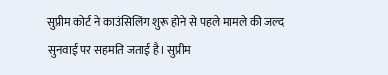सुप्रीम कोर्ट ने काउंसिलिंग शुरू होने से पहले मामले की जल्द सुनवाई पर सहमति जताई है। सुप्रीम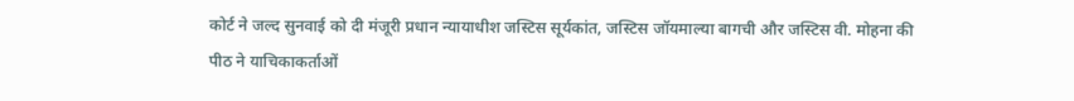कोर्ट ने जल्द सुनवाई को दी मंजूरी प्रधान न्यायाधीश जस्टिस सूर्यकांत, जस्टिस जॉयमाल्या बागची और जस्टिस वी. मोहना की पीठ ने याचिकाकर्ताओं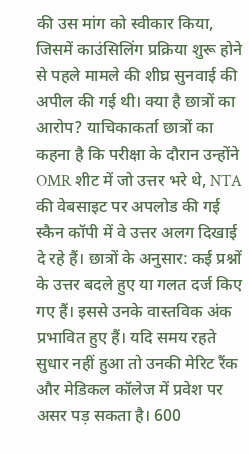की उस मांग को स्वीकार किया, जिसमें काउंसिलिंग प्रक्रिया शुरू होने से पहले मामले की शीघ्र सुनवाई की अपील की गई थी। क्या है छात्रों का आरोप? याचिकाकर्ता छात्रों का कहना है कि परीक्षा के दौरान उन्होंने OMR शीट में जो उत्तर भरे थे, NTA की वेबसाइट पर अपलोड की गई स्कैन कॉपी में वे उत्तर अलग दिखाई दे रहे हैं। छात्रों के अनुसार: कई प्रश्नों के उत्तर बदले हुए या गलत दर्ज किए गए हैं। इससे उनके वास्तविक अंक प्रभावित हुए हैं। यदि समय रहते सुधार नहीं हुआ तो उनकी मेरिट रैंक और मेडिकल कॉलेज में प्रवेश पर असर पड़ सकता है। 600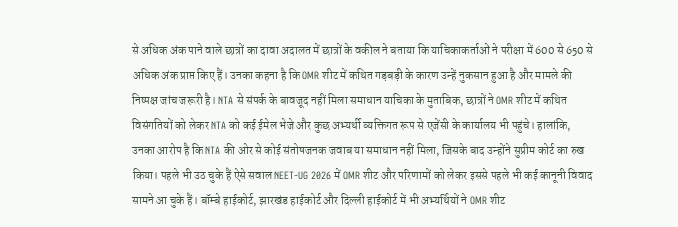से अधिक अंक पाने वाले छात्रों का दावा अदालत में छात्रों के वकील ने बताया कि याचिकाकर्ताओं ने परीक्षा में 600 से 650 से अधिक अंक प्राप्त किए हैं। उनका कहना है कि OMR शीट में कथित गड़बड़ी के कारण उन्हें नुकसान हुआ है और मामले की निष्पक्ष जांच जरूरी है। NTA से संपर्क के बावजूद नहीं मिला समाधान याचिका के मुताबिक, छात्रों ने OMR शीट में कथित विसंगतियों को लेकर NTA को कई ईमेल भेजे और कुछ अभ्यर्थी व्यक्तिगत रूप से एजेंसी के कार्यालय भी पहुंचे। हालांकि, उनका आरोप है कि NTA की ओर से कोई संतोषजनक जवाब या समाधान नहीं मिला, जिसके बाद उन्होंने सुप्रीम कोर्ट का रुख किया। पहले भी उठ चुके हैं ऐसे सवाल NEET-UG 2026 में OMR शीट और परिणामों को लेकर इससे पहले भी कई कानूनी विवाद सामने आ चुके हैं। बॉम्बे हाईकोर्ट, झारखंड हाईकोर्ट और दिल्ली हाईकोर्ट में भी अभ्यर्थियों ने OMR शीट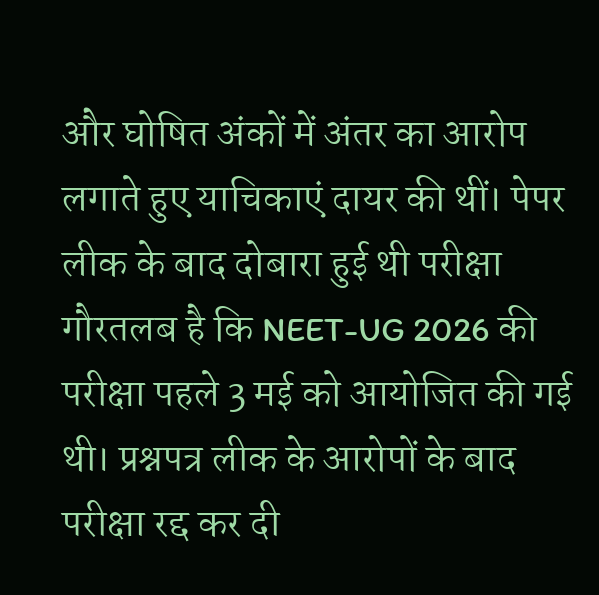और घोषित अंकों में अंतर का आरोप लगाते हुए याचिकाएं दायर की थीं। पेपर लीक के बाद दोबारा हुई थी परीक्षा गौरतलब है कि NEET-UG 2026 की परीक्षा पहले 3 मई को आयोजित की गई थी। प्रश्नपत्र लीक के आरोपों के बाद परीक्षा रद्द कर दी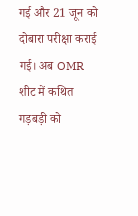गई और 21 जून को दोबारा परीक्षा कराई गई। अब OMR शीट में कथित गड़बड़ी को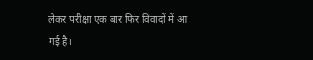लेकर परीक्षा एक बार फिर विवादों में आ गई है।